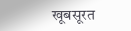खूबसूरत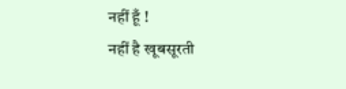नहीं हूँ !
नहीं है खूबसूरती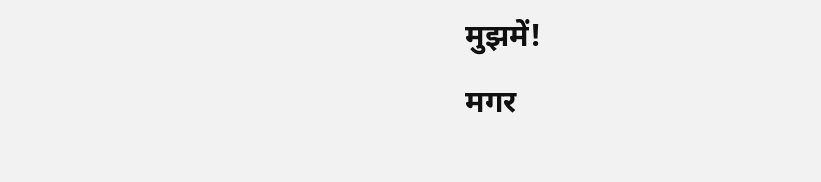मुझमें!
मगर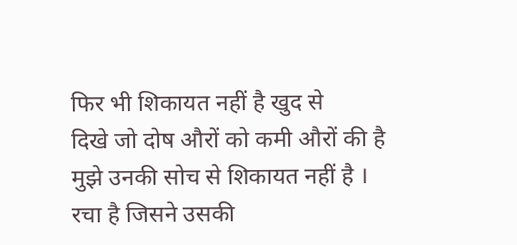फिर भी शिकायत नहीं है खुद से
दिखे जो दोष औरों को कमी औरों की है
मुझे उनकी सोच से शिकायत नहीं है ।
रचा है जिसने उसकी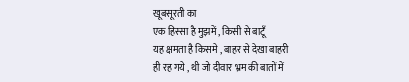खूबसूरती का
एक हिस्सा है मुझमें , किसी से बाटूँ
यह क्षमता है किसमे , बाहर से देखा बाहरी
ही रह गये , थी जो दीवार भ्रम की बातों में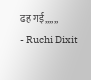ढह गई,,,,,,
- Ruchi Dixit